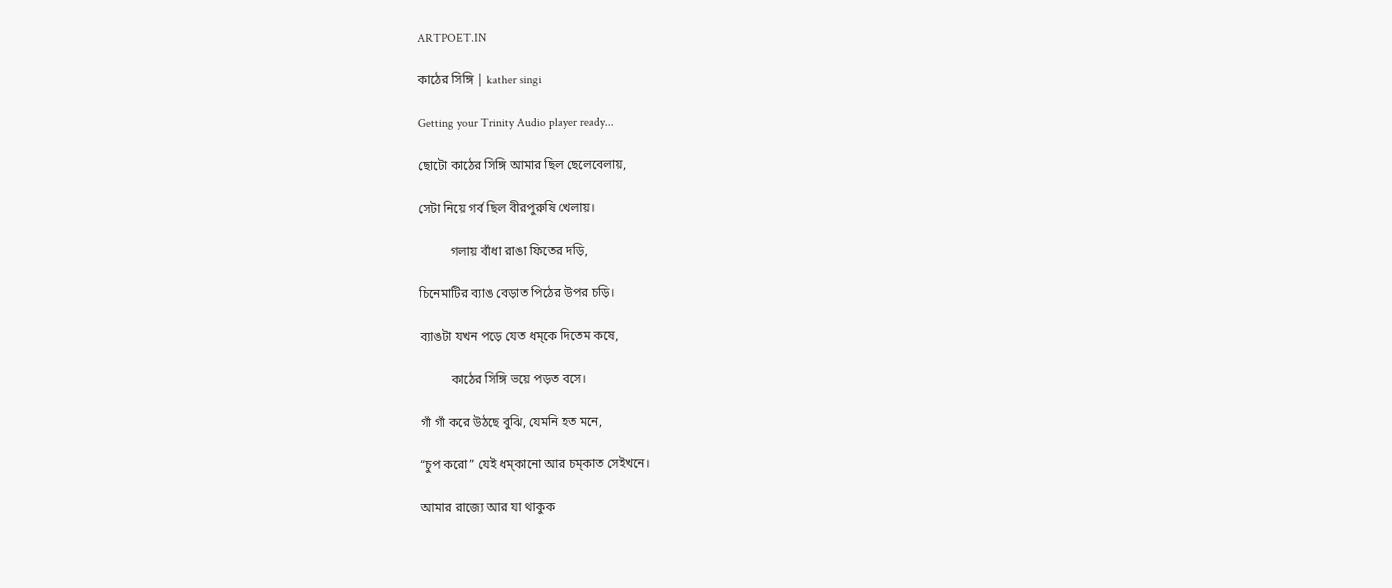ARTPOET.IN

কাঠের সিঙ্গি | kather singi

Getting your Trinity Audio player ready...

ছোটো কাঠের সিঙ্গি আমার ছিল ছেলেবেলায়,

সেটা নিয়ে গর্ব ছিল বীরপুরুষি খেলায়।

          গলায় বাঁধা রাঙা ফিতের দড়ি,

চিনেমাটির ব্যাঙ বেড়াত পিঠের উপর চড়ি।

ব্যাঙটা যখন পড়ে যেত ধম্‌কে দিতেম কষে,

          কাঠের সিঙ্গি ভয়ে পড়ত বসে।

গাঁ গাঁ করে উঠছে বুঝি, যেমনি হত মনে,

“চুপ করো” যেই ধম্‌কানো আর চম্‌কাত সেইখনে।

আমার রাজ্যে আর যা থাকুক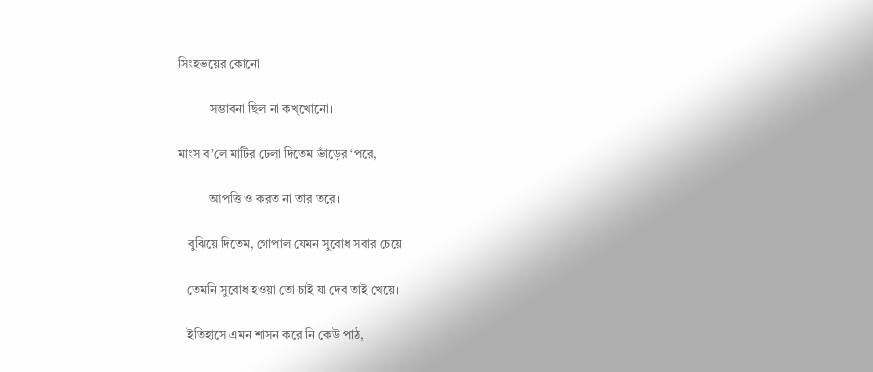সিংহভয়ের কোনো

          সম্ভাবনা ছিল না কখ্‌খোনো।

মাংস ব’লে মাটির ঢেলা দিতেম ভাঁড়ের ‘পরে,

          আপত্তি ও করত না তার তরে।

   বুঝিয়ে দিতেম, গোপাল যেমন সুবোধ সবার চেয়ে

   তেমনি সুবোধ হওয়া তো চাই যা দেব তাই খেয়ে।

   ইতিহাসে এমন শাসন করে নি কেউ পাঠ,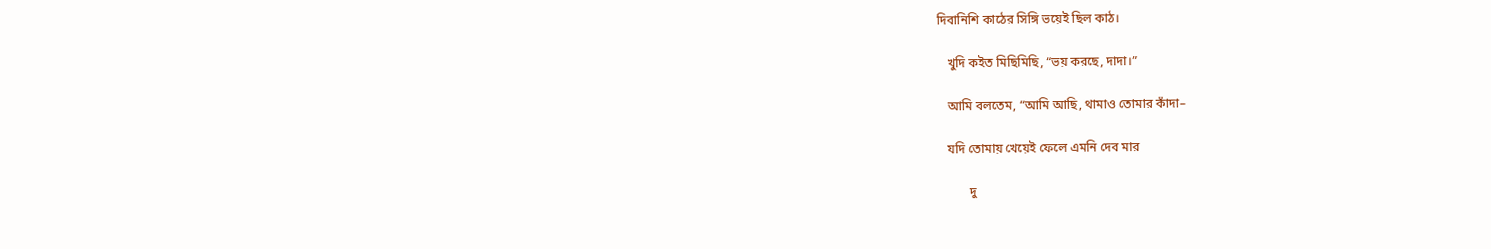দিবানিশি কাঠের সিঙ্গি ভয়েই ছিল কাঠ।

   খুদি কইত মিছিমিছি, “ভয় করছে, দাদা।”

   আমি বলতেম, “আমি আছি, থামাও তোমার কাঁদা–

   যদি তোমায় খেয়েই ফেলে এমনি দেব মার

          দু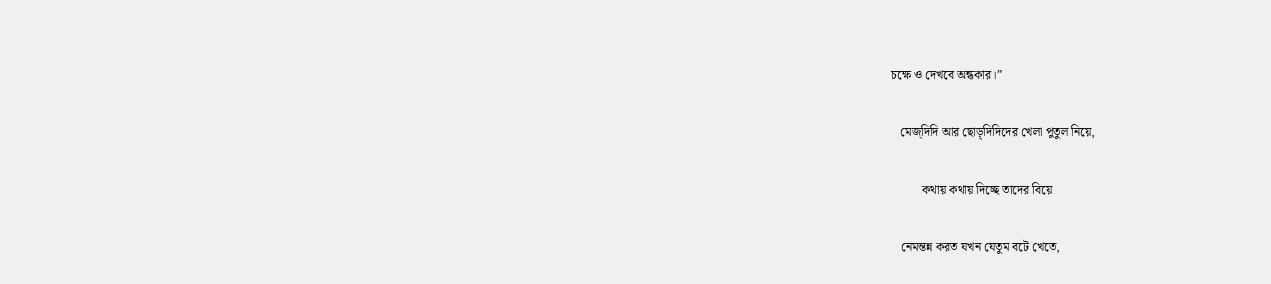চক্ষে ও দেখবে অন্ধকার।”

   মেজ্‌দিদি আর ছোড়্‌দিদিদের খেলা পুতুল নিয়ে,

          কথায় কথায় দিচ্ছে তাদের বিয়ে

   নেমন্তন্ন করত যখন যেতুম বটে খেতে,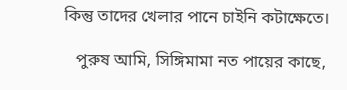কিন্তু তাদের খেলার পানে চাইনি কটাক্ষেতে।

   পুরুষ আমি, সিঙ্গিমামা নত পায়ের কাছে,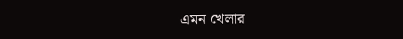এমন খেলার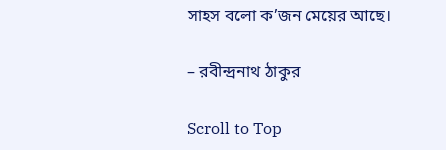সাহস বলো ক’জন মেয়ের আছে।

– রবীন্দ্রনাথ ঠাকুর

Scroll to Top